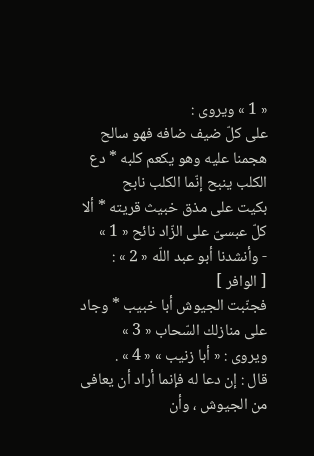« 1 » ويروى :
على كلّ ضيف ضافه فهو سالح
هجمنا عليه وهو يكعم كلبه * دع الكلب ينبح إنّما الكلب نابح
بكيت على مذق خبيث قريته * ألا كلّ عبسىّ على الزّاد نائح « 1 »
- وأنشدنا أبو عبد اللّه « 2 » :
[ الوافر ]
فجنّبت الجيوش أبا خبيب * وجاد على منازلك السّحاب « 3 »
ويروى : « أبا زنيب » « 4 » .
قال : إن دعا له فإنما أراد أن يعافى من الجيوش ، وأن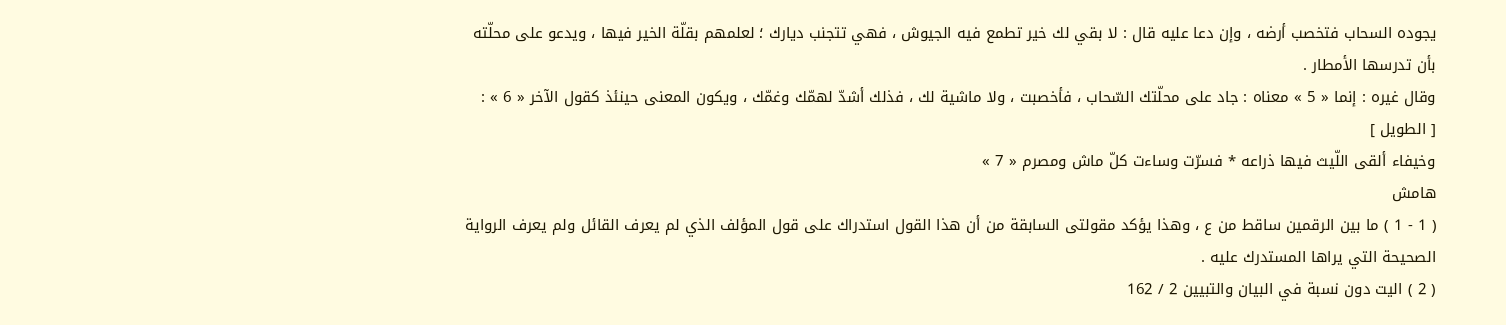يجوده السحاب فتخصب أرضه ، وإن دعا عليه قال : لا بقي لك خير تطمع فيه الجيوش ، فهي تتجنب ديارك ؛ لعلمهم بقلّة الخير فيها ، ويدعو على محلّته بأن تدرسها الأمطار .
وقال غيره : إنما « 5 » معناه : جاد على محلّتك السّحاب ، فأخصبت ، ولا ماشية لك ، فذلك أشدّ لهمّك وغمّك ، ويكون المعنى حينئذ كقول الآخر « 6 » :
[ الطويل ]
وخيفاء ألقى اللّيث فيها ذراعه * فسرّت وساءت كلّ ماش ومصرم « 7 »
هامش
( 1 - 1 ) ما بين الرقمين ساقط من ع ، وهذا يؤكد مقولتى السابقة من أن هذا القول استدراك على قول المؤلف الذي لم يعرف القائل ولم يعرف الرواية الصحيحة التي يراها المستدرك عليه .
( 2 ) اليت دون نسبة في البيان والتبيين 2 / 162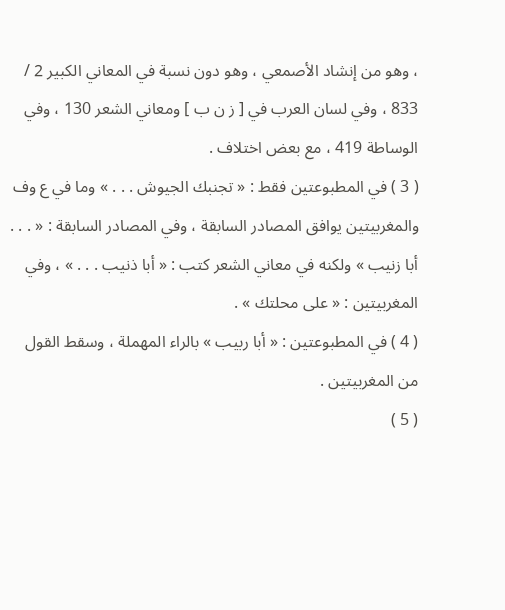، وهو من إنشاد الأصمعي ، وهو دون نسبة في المعاني الكبير 2 / 833 ، وفي لسان العرب في [ ز ن ب ] ومعاني الشعر 130 ، وفي الوساطة 419 ، مع بعض اختلاف .
( 3 ) في المطبوعتين فقط : « تجنبك الجيوش . . . » وما في ع وف والمغربيتين يوافق المصادر السابقة ، وفي المصادر السابقة : « . . . أبا زنيب » ولكنه في معاني الشعر كتب : « أبا ذنيب . . . » ، وفي المغربيتين : « على محلتك » .
( 4 ) في المطبوعتين : « أبا ربيب » بالراء المهملة ، وسقط القول من المغربيتين .
( 5 )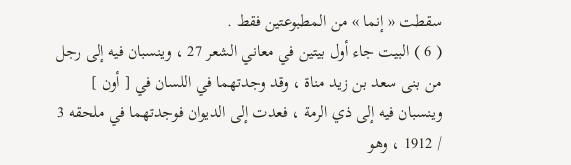سقطت « إنما » من المطبوعتين فقط .
( 6 ) البيت جاء أول بيتين في معاني الشعر 27 ، وينسبان فيه إلى رجل من بنى سعد بن زيد مناة ، وقد وجدتهما في اللسان في [ أون ] وينسبان فيه إلى ذي الرمة ، فعدت إلى الديوان فوجدتهما في ملحقه 3 / 1912 ، وهو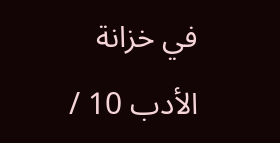في خزانة الأدب 10 /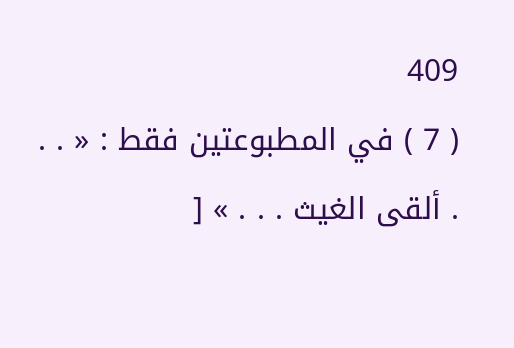409
( 7 ) في المطبوعتين فقط : « . . . ألقى الغيث . . . » [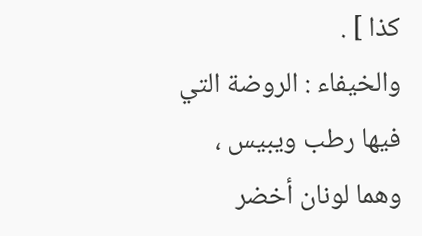كذا ] .
والخيفاء : الروضة التي فيها رطب ويبيس ، وهما لونان أخضر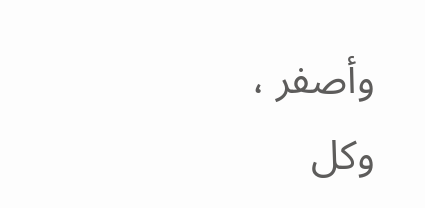وأصفر ، وكل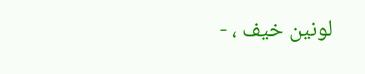لونين خيف ، -